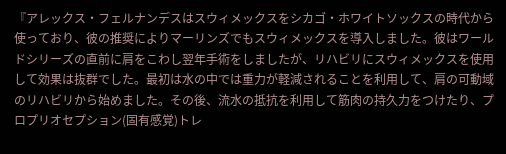『アレックス・フェルナンデスはスウィメックスをシカゴ・ホワイトソックスの時代から使っており、彼の推奨によりマーリンズでもスウィメックスを導入しました。彼はワールドシリーズの直前に肩をこわし翌年手術をしましたが、リハビリにスウィメックスを使用して効果は抜群でした。最初は水の中では重力が軽減されることを利用して、肩の可動域のリハビリから始めました。その後、流水の抵抗を利用して筋肉の持久力をつけたり、プロプリオセプション(固有感覚)トレ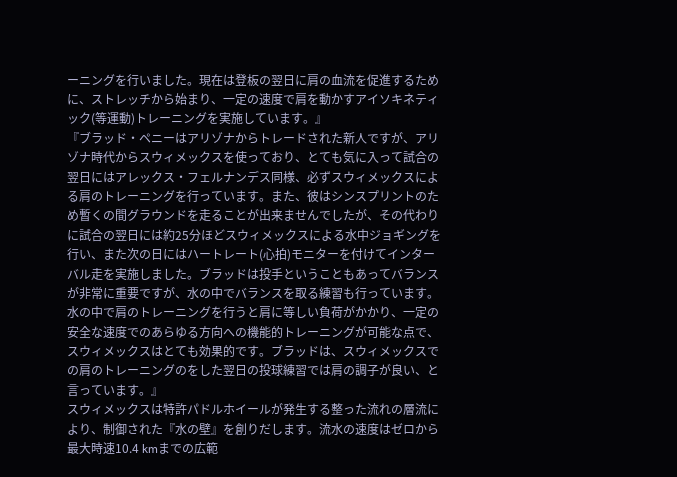ーニングを行いました。現在は登板の翌日に肩の血流を促進するために、ストレッチから始まり、一定の速度で肩を動かすアイソキネティック(等運動)トレーニングを実施しています。』
『ブラッド・ペニーはアリゾナからトレードされた新人ですが、アリゾナ時代からスウィメックスを使っており、とても気に入って試合の翌日にはアレックス・フェルナンデス同様、必ずスウィメックスによる肩のトレーニングを行っています。また、彼はシンスプリントのため暫くの間グラウンドを走ることが出来ませんでしたが、その代わりに試合の翌日には約25分ほどスウィメックスによる水中ジョギングを行い、また次の日にはハートレート(心拍)モニターを付けてインターバル走を実施しました。ブラッドは投手ということもあってバランスが非常に重要ですが、水の中でバランスを取る練習も行っています。水の中で肩のトレーニングを行うと肩に等しい負荷がかかり、一定の安全な速度でのあらゆる方向への機能的トレーニングが可能な点で、スウィメックスはとても効果的です。ブラッドは、スウィメックスでの肩のトレーニングのをした翌日の投球練習では肩の調子が良い、と言っています。』
スウィメックスは特許パドルホイールが発生する整った流れの層流により、制御された『水の壁』を創りだします。流水の速度はゼロから最大時速10.4 kmまでの広範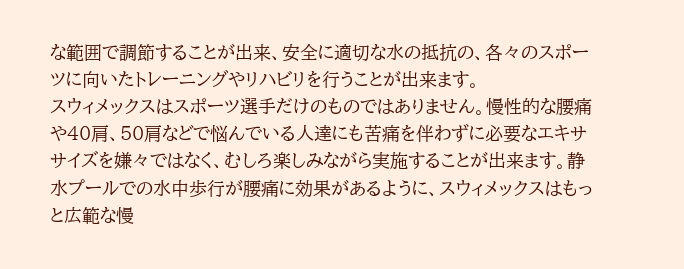な範囲で調節することが出来、安全に適切な水の抵抗の、各々のスポーツに向いたトレーニングやリハビリを行うことが出来ます。
スウィメックスはスポーツ選手だけのものではありません。慢性的な腰痛や40肩、50肩などで悩んでいる人達にも苦痛を伴わずに必要なエキササイズを嫌々ではなく、むしろ楽しみながら実施することが出来ます。静水プールでの水中歩行が腰痛に効果があるように、スウィメックスはもっと広範な慢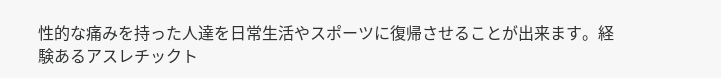性的な痛みを持った人達を日常生活やスポーツに復帰させることが出来ます。経験あるアスレチックト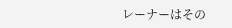レーナーはその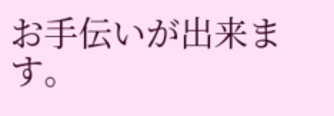お手伝いが出来ます。